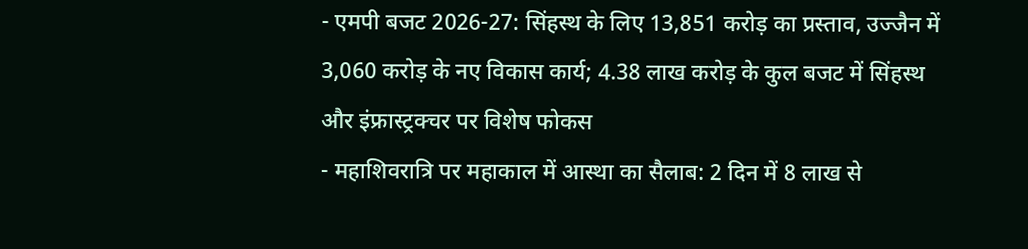- एमपी बजट 2026-27: सिंहस्थ के लिए 13,851 करोड़ का प्रस्ताव, उज्जैन में 3,060 करोड़ के नए विकास कार्य; 4.38 लाख करोड़ के कुल बजट में सिंहस्थ और इंफ्रास्ट्रक्चर पर विशेष फोकस
- महाशिवरात्रि पर महाकाल में आस्था का सैलाब: 2 दिन में 8 लाख से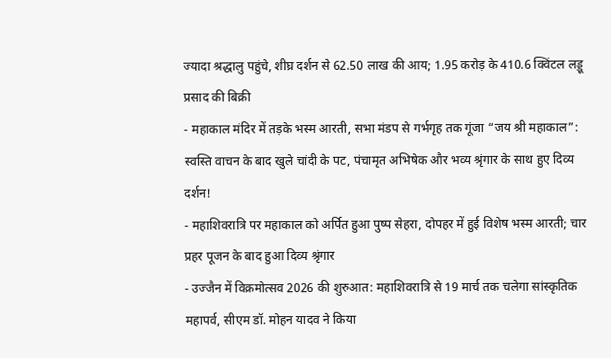ज्यादा श्रद्धालु पहुंचे, शीघ्र दर्शन से 62.50 लाख की आय; 1.95 करोड़ के 410.6 क्विंटल लड्डू प्रसाद की बिक्री
- महाकाल मंदिर में तड़के भस्म आरती, सभा मंडप से गर्भगृह तक गूंजा “जय श्री महाकाल”: स्वस्ति वाचन के बाद खुले चांदी के पट, पंचामृत अभिषेक और भव्य श्रृंगार के साथ हुए दिव्य दर्शन!
- महाशिवरात्रि पर महाकाल को अर्पित हुआ पुष्प सेहरा, दोपहर में हुई विशेष भस्म आरती; चार प्रहर पूजन के बाद हुआ दिव्य श्रृंगार
- उज्जैन में विक्रमोत्सव 2026 की शुरुआत: महाशिवरात्रि से 19 मार्च तक चलेगा सांस्कृतिक महापर्व, सीएम डॉ. मोहन यादव ने किया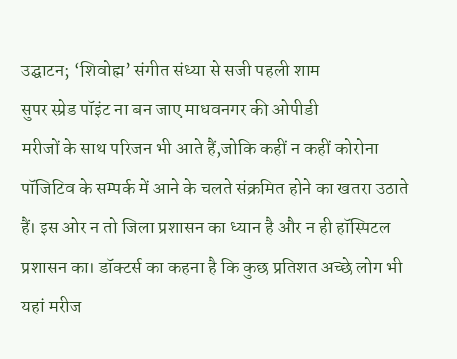उद्घाटन; ‘शिवोह्म’ संगीत संध्या से सजी पहली शाम
सुपर स्प्रेड पॉइंट ना बन जाए माधवनगर की ओपीडी
मरीजों के साथ परिजन भी आते हैं,जोकि कहीं न कहीं कोरोना पॉजिटिव के सम्पर्क में आने के चलते संक्रमित होने का खतरा उठाते हैं। इस ओर न तो जिला प्रशासन का ध्यान है और न ही हॉस्पिटल प्रशासन का। डॉक्टर्स का कहना है कि कुछ प्रतिशत अच्छे लोग भी यहां मरीज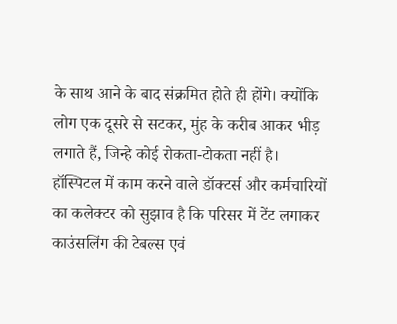के साथ आने के बाद संक्रमित होते ही होंगे। क्योंकि लोग एक दूसरे से सटकर, मुंह के करीब आकर भीड़ लगाते हैं, जिन्हे कोई रोकता-टोकता नहीं है।
हॉस्पिटल में काम करने वाले डॉक्टर्स और कर्मचारियों का कलेक्टर को सुझाव है कि परिसर में टेंट लगाकर काउंसलिंग की टेबल्स एवं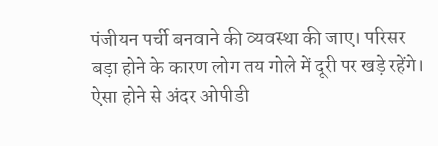पंजीयन पर्ची बनवाने की व्यवस्था की जाए। परिसर बड़ा होने के कारण लोग तय गोले में दूरी पर खड़े रहेंगे। ऐसा होने से अंदर ओपीडी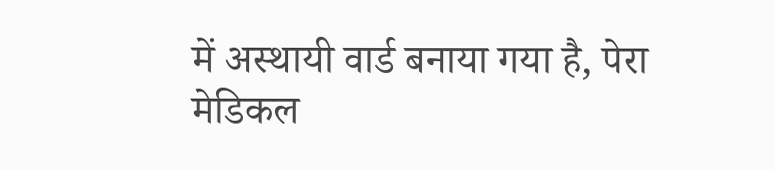में अस्थायी वार्ड बनाया गया है, पेरा मेडिकल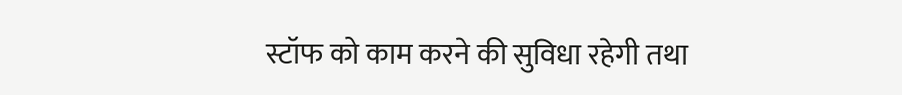स्टॉफ को काम करने की सुविधा रहेगी तथा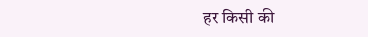हर किसी की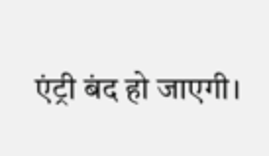एंट्री बंद हो जाएगी।